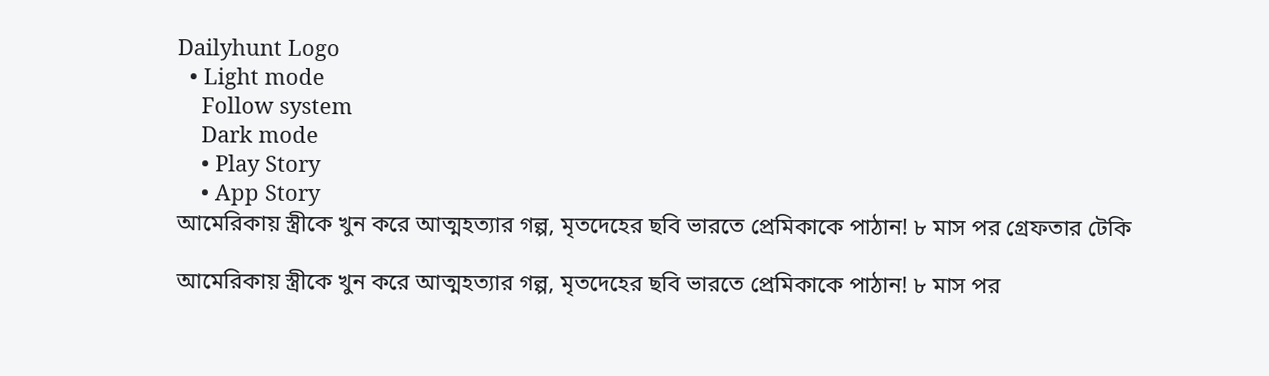Dailyhunt Logo
  • Light mode
    Follow system
    Dark mode
    • Play Story
    • App Story
আমেরিকায় স্ত্রীকে খুন করে আত্মহত্যার গল্প, মৃতদেহের ছবি ভারতে প্রেমিকাকে পাঠান! ৮ মাস পর গ্রেফতার টেকি

আমেরিকায় স্ত্রীকে খুন করে আত্মহত্যার গল্প, মৃতদেহের ছবি ভারতে প্রেমিকাকে পাঠান! ৮ মাস পর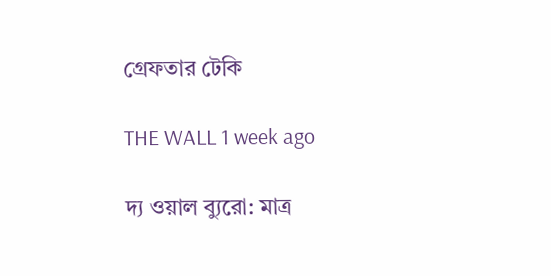গ্রেফতার টেকি

THE WALL 1 week ago

দ্য ওয়াল ব্যুরো: মাত্র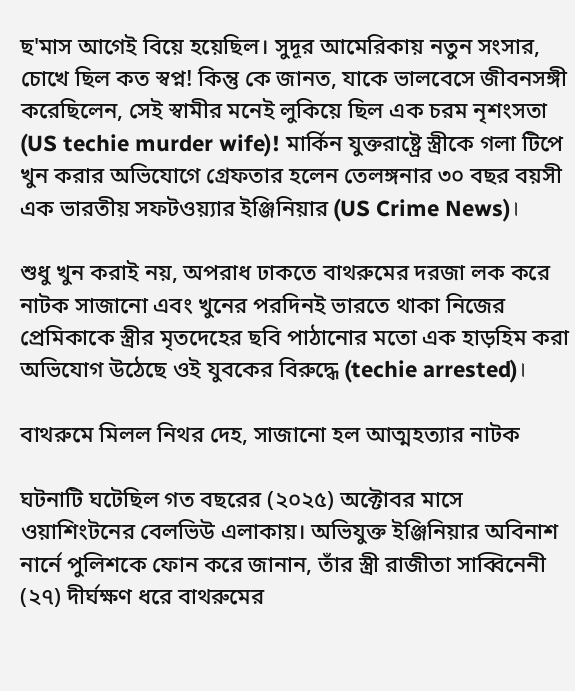ছ'মাস আগেই বিয়ে হয়েছিল। সুদূর আমেরিকায় নতুন সংসার, চোখে ছিল কত স্বপ্ন! কিন্তু কে জানত, যাকে ভালবেসে জীবনসঙ্গী করেছিলেন, সেই স্বামীর মনেই লুকিয়ে ছিল এক চরম নৃশংসতা (US techie murder wife)! মার্কিন যুক্তরাষ্ট্রে স্ত্রীকে গলা টিপে খুন করার অভিযোগে গ্রেফতার হলেন তেলঙ্গনার ৩০ বছর বয়সী এক ভারতীয় সফটওয়্যার ইঞ্জিনিয়ার (US Crime News)।

শুধু খুন করাই নয়, অপরাধ ঢাকতে বাথরুমের দরজা লক করে নাটক সাজানো এবং খুনের পরদিনই ভারতে থাকা নিজের প্রেমিকাকে স্ত্রীর মৃতদেহের ছবি পাঠানোর মতো এক হাড়হিম করা অভিযোগ উঠেছে ওই যুবকের বিরুদ্ধে (techie arrested)।

বাথরুমে মিলল নিথর দেহ, সাজানো হল আত্মহত্যার নাটক

ঘটনাটি ঘটেছিল গত বছরের (২০২৫) অক্টোবর মাসে ওয়াশিংটনের বেলভিউ এলাকায়। অভিযুক্ত ইঞ্জিনিয়ার অবিনাশ নার্নে পুলিশকে ফোন করে জানান, তাঁর স্ত্রী রাজীতা সাব্বিনেনী (২৭) দীর্ঘক্ষণ ধরে বাথরুমের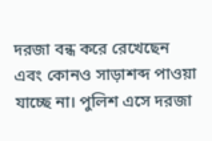দরজা বন্ধ করে রেখেছেন এবং কোনও সাড়াশব্দ পাওয়া যাচ্ছে না। পুলিশ এসে দরজা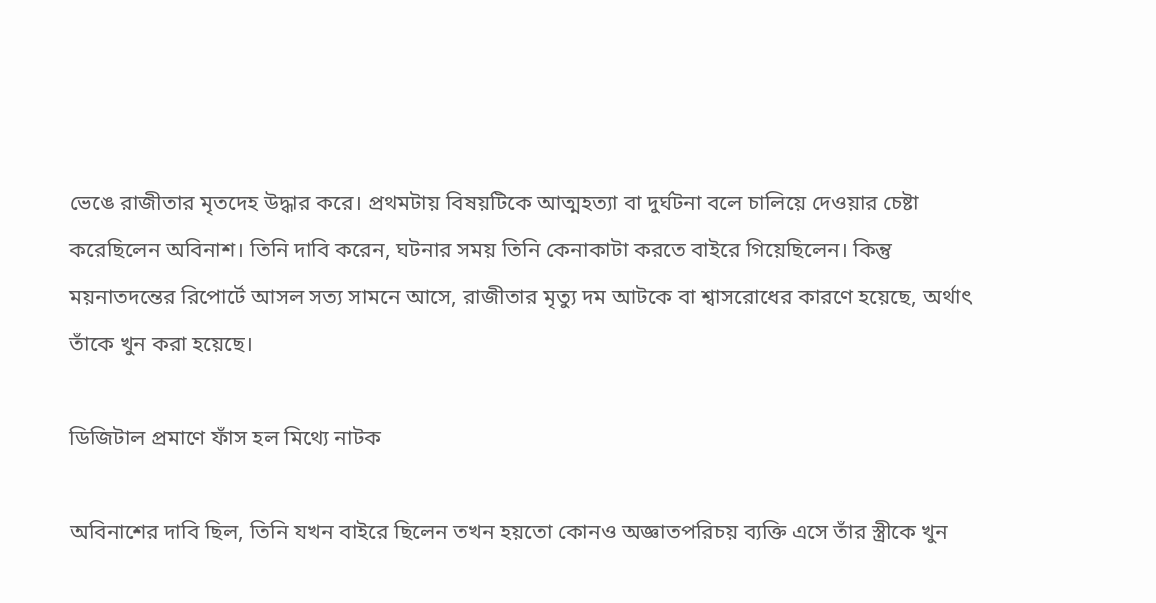ভেঙে রাজীতার মৃতদেহ উদ্ধার করে। প্রথমটায় বিষয়টিকে আত্মহত্যা বা দুর্ঘটনা বলে চালিয়ে দেওয়ার চেষ্টা করেছিলেন অবিনাশ। তিনি দাবি করেন, ঘটনার সময় তিনি কেনাকাটা করতে বাইরে গিয়েছিলেন। কিন্তু ময়নাতদন্তের রিপোর্টে আসল সত্য সামনে আসে, রাজীতার মৃত্যু দম আটকে বা শ্বাসরোধের কারণে হয়েছে, অর্থাৎ তাঁকে খুন করা হয়েছে।

ডিজিটাল প্রমাণে ফাঁস হল মিথ্যে নাটক

অবিনাশের দাবি ছিল, তিনি যখন বাইরে ছিলেন তখন হয়তো কোনও অজ্ঞাতপরিচয় ব্যক্তি এসে তাঁর স্ত্রীকে খুন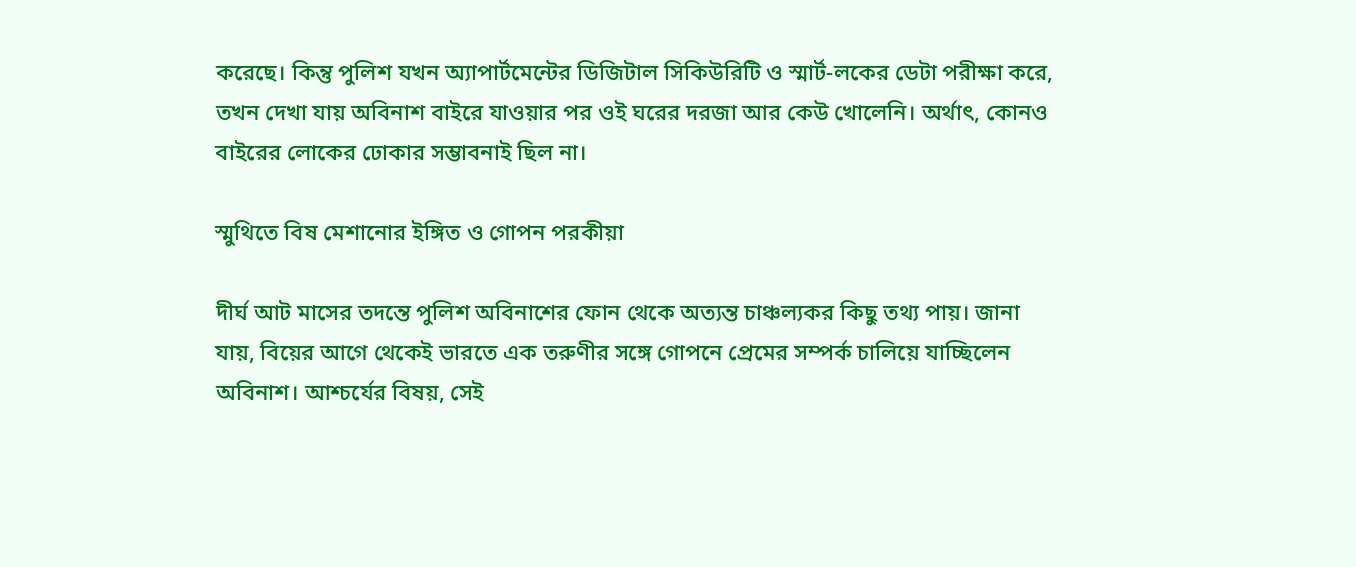করেছে। কিন্তু পুলিশ যখন অ্যাপার্টমেন্টের ডিজিটাল সিকিউরিটি ও স্মার্ট-লকের ডেটা পরীক্ষা করে, তখন দেখা যায় অবিনাশ বাইরে যাওয়ার পর ওই ঘরের দরজা আর কেউ খোলেনি। অর্থাৎ, কোনও বাইরের লোকের ঢোকার সম্ভাবনাই ছিল না।

স্মুথিতে বিষ মেশানোর ইঙ্গিত ও গোপন পরকীয়া

দীর্ঘ আট মাসের তদন্তে পুলিশ অবিনাশের ফোন থেকে অত্যন্ত চাঞ্চল্যকর কিছু তথ্য পায়। জানা যায়, বিয়ের আগে থেকেই ভারতে এক তরুণীর সঙ্গে গোপনে প্রেমের সম্পর্ক চালিয়ে যাচ্ছিলেন অবিনাশ। আশ্চর্যের বিষয়, সেই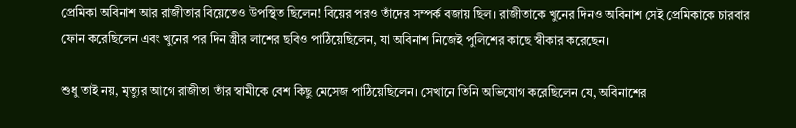প্রেমিকা অবিনাশ আর রাজীতার বিয়েতেও উপস্থিত ছিলেন! বিয়ের পরও তাঁদের সম্পর্ক বজায় ছিল। রাজীতাকে খুনের দিনও অবিনাশ সেই প্রেমিকাকে চারবার ফোন করেছিলেন এবং খুনের পর দিন স্ত্রীর লাশের ছবিও পাঠিয়েছিলেন, যা অবিনাশ নিজেই পুলিশের কাছে স্বীকার করেছেন।

শুধু তাই নয়, মৃত্যুর আগে রাজীতা তাঁর স্বামীকে বেশ কিছু মেসেজ পাঠিয়েছিলেন। সেখানে তিনি অভিযোগ করেছিলেন যে, অবিনাশের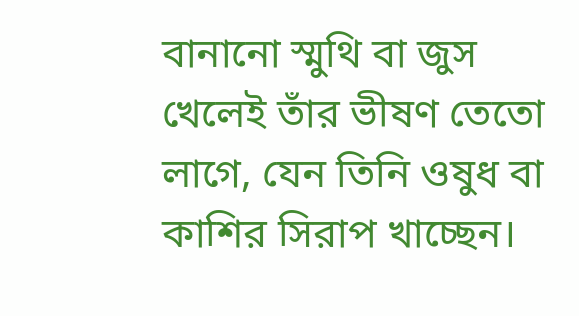বানানো স্মুথি বা জুস খেলেই তাঁর ভীষণ তেতো লাগে, যেন তিনি ওষুধ বা কাশির সিরাপ খাচ্ছেন।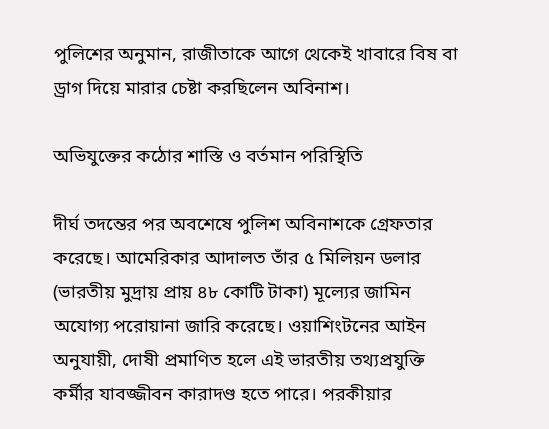পুলিশের অনুমান, রাজীতাকে আগে থেকেই খাবারে বিষ বা ড্রাগ দিয়ে মারার চেষ্টা করছিলেন অবিনাশ।

অভিযুক্তের কঠোর শাস্তি ও বর্তমান পরিস্থিতি

দীর্ঘ তদন্তের পর অবশেষে পুলিশ অবিনাশকে গ্রেফতার করেছে। আমেরিকার আদালত তাঁর ৫ মিলিয়ন ডলার (ভারতীয় মুদ্রায় প্রায় ৪৮ কোটি টাকা) মূল্যের জামিন অযোগ্য পরোয়ানা জারি করেছে। ওয়াশিংটনের আইন অনুযায়ী, দোষী প্রমাণিত হলে এই ভারতীয় তথ্যপ্রযুক্তি কর্মীর যাবজ্জীবন কারাদণ্ড হতে পারে। পরকীয়ার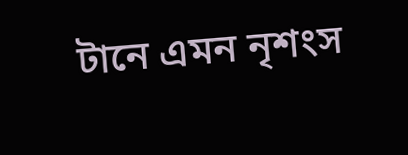টানে এমন নৃশংস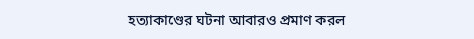হত্যাকাণ্ডের ঘটনা আবারও প্রমাণ করল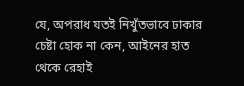যে, অপরাধ যতই নিখুঁতভাবে ঢাকার চেষ্টা হোক না কেন, আইনের হাত থেকে রেহাই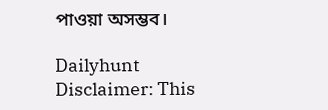পাওয়া অসম্ভব।

Dailyhunt
Disclaimer: This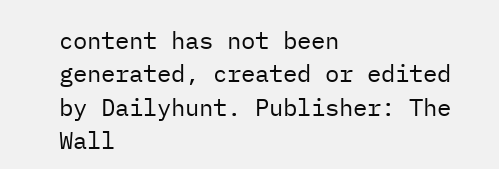content has not been generated, created or edited by Dailyhunt. Publisher: The Wall